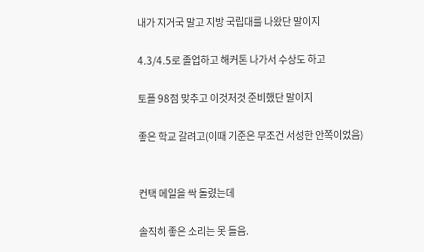내가 지거국 말고 지방 국립대를 나왔단 말이지

4.3/4.5로 졸업하고 해커톤 나가서 수상도 하고

토플 98점 맞추고 이것저것 준비했단 말이지

좋은 학교 갈려고(이때 기준은 무조건 서성한 안쪽이었음)


컨택 메일을 싹 돌렸는데

솔직히 좋은 소리는 못 들음.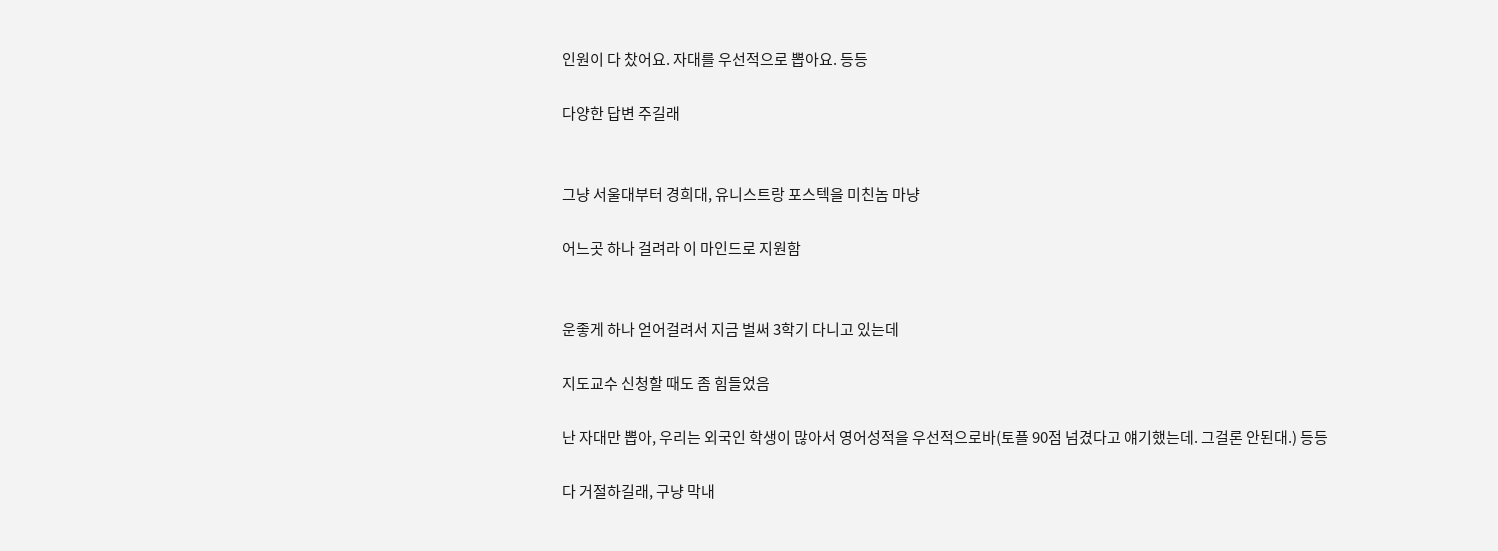인원이 다 찼어요. 자대를 우선적으로 뽑아요. 등등

다양한 답변 주길래


그냥 서울대부터 경희대, 유니스트랑 포스텍을 미친놈 마냥

어느곳 하나 걸려라 이 마인드로 지원함


운좋게 하나 얻어걸려서 지금 벌써 3학기 다니고 있는데

지도교수 신청할 때도 좀 힘들었음

난 자대만 뽑아, 우리는 외국인 학생이 많아서 영어성적을 우선적으로바(토플 90점 넘겼다고 얘기했는데. 그걸론 안된대.) 등등

다 거절하길래, 구냥 막내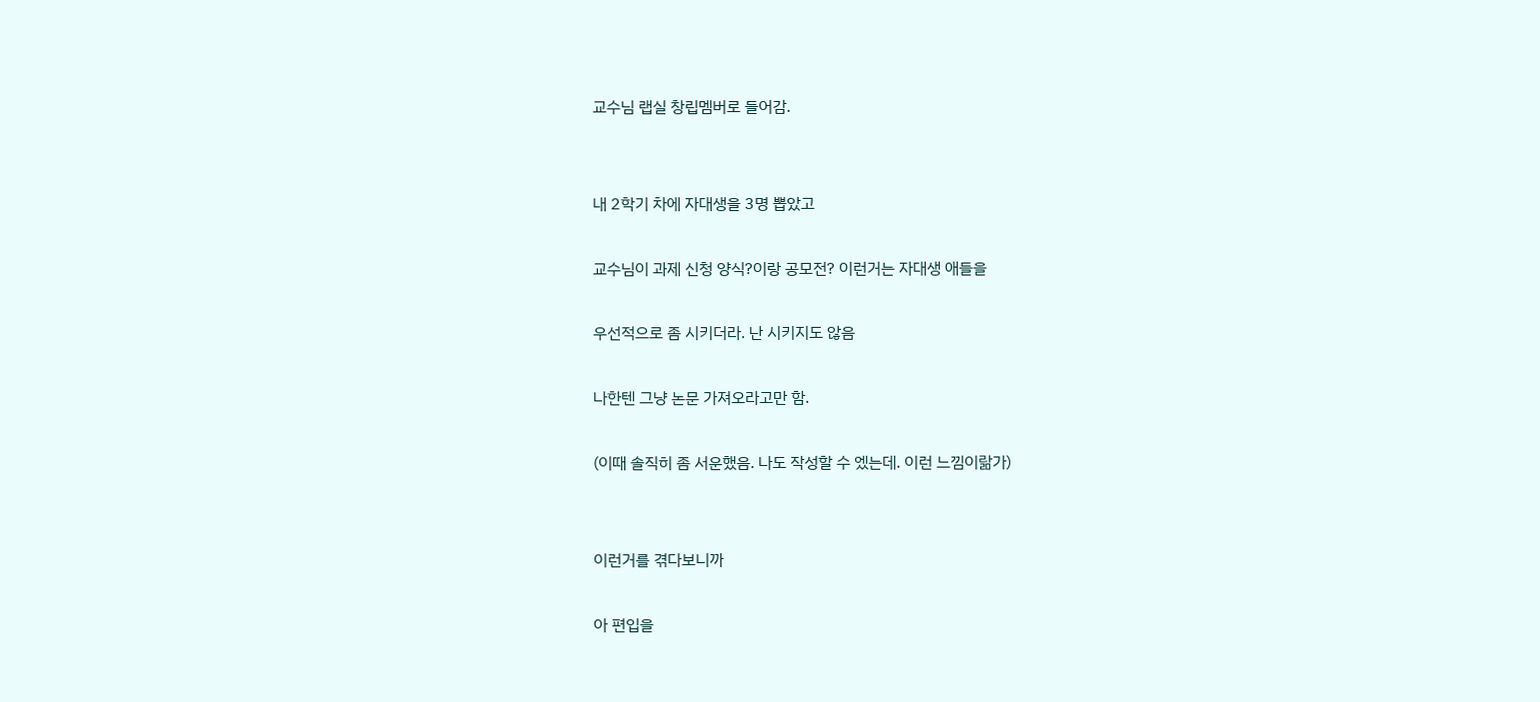교수님 랩실 창립멤버로 들어감.


내 2학기 차에 자대생을 3명 뽑았고

교수님이 과제 신청 양식?이랑 공모전? 이런거는 자대생 애들을

우선적으로 좀 시키더라. 난 시키지도 않음

나한텐 그냥 논문 가져오라고만 함.

(이때 솔직히 좀 서운했음. 나도 작성할 수 엤는데. 이런 느낌이랆가)


이런거를 겪다보니까

아 편입을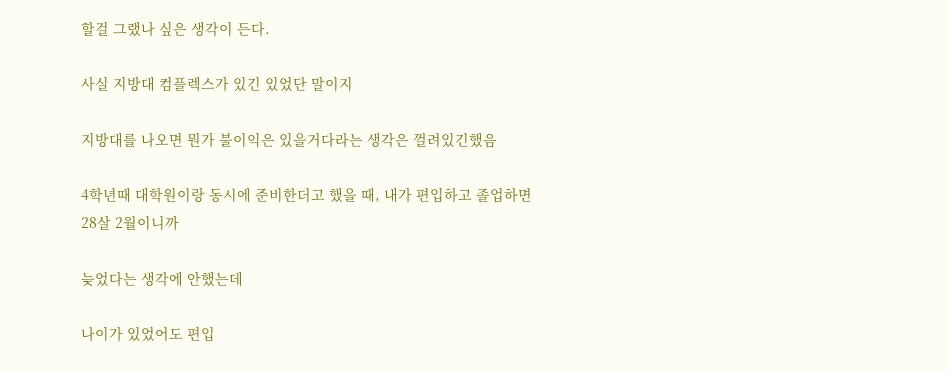할걸 그랬나 싶은 생각이 든다.

사실 지방대 컴플렉스가 있긴 있었단 말이지

지방대를 나오면 뭔가 불이익은 있을거다라는 생각은 껄려있긴했음

4학년때 대학원이랑 동시에 준비한더고 했을 때, 내가 편입하고 졸업하면 28살 2월이니까

늦었다는 생각에 안했는데

나이가 있었어도 편입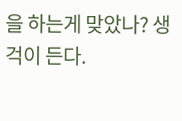을 하는게 맞았나? 생걱이 든다.